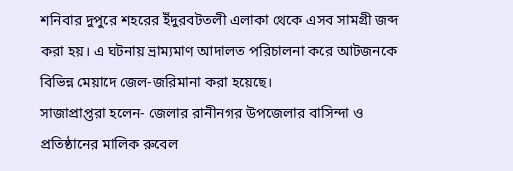শনিবার দুপুরে শহরের ইঁদুরবটতলী এলাকা থেকে এসব সামগ্রী জব্দ করা হয়। এ ঘটনায় ভ্রাম্যমাণ আদালত পরিচালনা করে আটজনকে বিভিন্ন মেয়াদে জেল-জরিমানা করা হয়েছে।
সাজাপ্রাপ্তরা হলেন- জেলার রানীনগর উপজেলার বাসিন্দা ও প্রতিষ্ঠানের মালিক রুবেল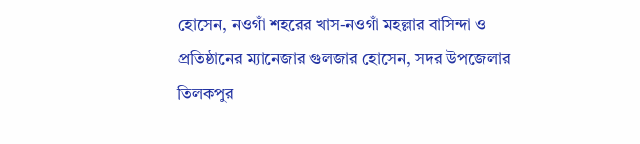হোসেন, নওগাঁ শহরের খাস-নওগাঁ মহল্লার বাসিন্দা ও প্রতিষ্ঠানের ম্যানেজার গুলজার হোসেন, সদর উপজেলার তিলকপুর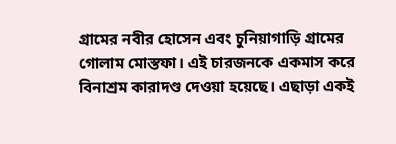গ্রামের নবীর হোসেন এবং চুনিয়াগাড়ি গ্রামের গোলাম মোস্তফা। এই চারজনকে একমাস করে বিনাশ্রম কারাদণ্ড দেওয়া হয়েছে। এছাড়া একই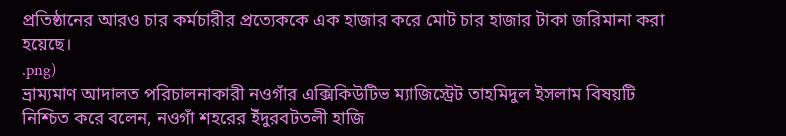প্রতিষ্ঠানের আরও চার কর্মচারীর প্রত্যেককে এক হাজার করে মোট চার হাজার টাকা জরিমানা করা হয়েছে।
.png)
ভ্রাম্যমাণ আদালত পরিচালনাকারী নওগাঁর এক্সিকিউটিভ ম্যাজিস্ট্রেট তাহমিদুল ইসলাম বিষয়টি নিশ্চিত করে বলেন, নওগাঁ শহরের ইঁদুরবটতলী হাজি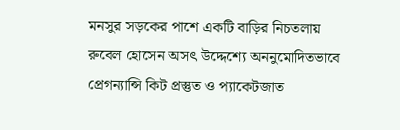মনসুর সড়কের পাশে একটি বাড়ির নিচতলায় রুবেল হোসেন অসৎ উদ্দেশ্যে অননুমোদিতভাবে প্রেগন্যান্সি কিট প্রস্তুত ও প্যাকেটজাত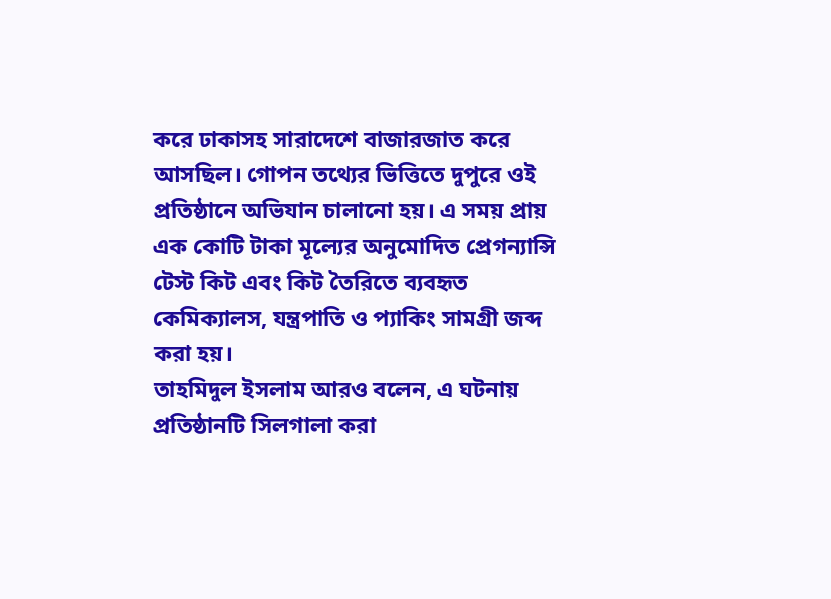করে ঢাকাসহ সারাদেশে বাজারজাত করে আসছিল। গোপন তথ্যের ভিত্তিতে দুপুরে ওই প্রতিষ্ঠানে অভিযান চালানো হয়। এ সময় প্রায় এক কোটি টাকা মূল্যের অনুমোদিত প্রেগন্যান্সি টেস্ট কিট এবং কিট তৈরিতে ব্যবহৃত কেমিক্যালস, যন্ত্রপাতি ও প্যাকিং সামগ্রী জব্দ করা হয়।
তাহমিদুল ইসলাম আরও বলেন, এ ঘটনায় প্রতিষ্ঠানটি সিলগালা করা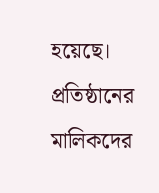হয়েছে। প্রতিষ্ঠানের মালিকদের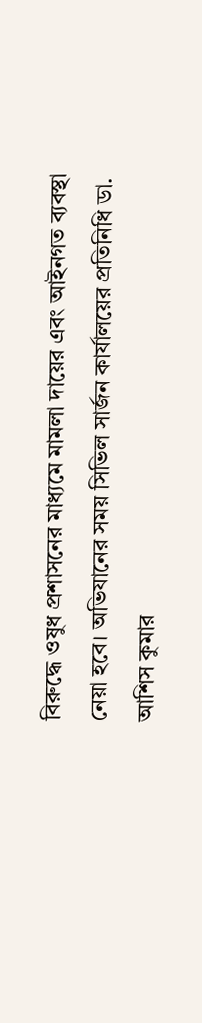বিরুদ্ধে ওষুধ প্রশাসনের মাধ্যমে মামলা দায়ের এবং আইনগত ব্যবস্থা নেয়া হবে। অভিযানের সময় সিভিল সার্জন কার্যালয়ের প্রতিনিধি ডা. আশিস কুমার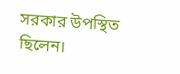সরকার উপস্থিত ছিলেন।